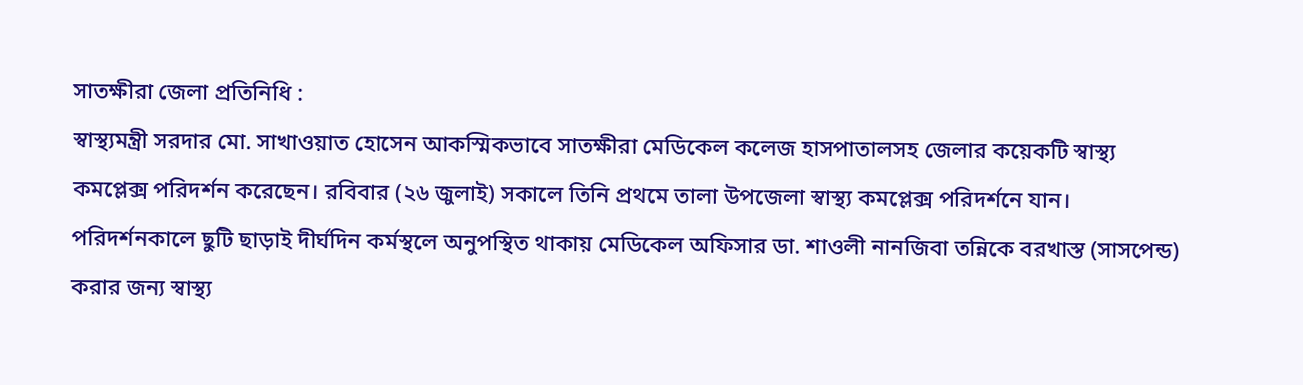সাতক্ষীরা জেলা প্রতিনিধি :
স্বাস্থ্যমন্ত্রী সরদার মো. সাখাওয়াত হোসেন আকস্মিকভাবে সাতক্ষীরা মেডিকেল কলেজ হাসপাতালসহ জেলার কয়েকটি স্বাস্থ্য কমপ্লেক্স পরিদর্শন করেছেন। রবিবার (২৬ জুলাই) সকালে তিনি প্রথমে তালা উপজেলা স্বাস্থ্য কমপ্লেক্স পরিদর্শনে যান।
পরিদর্শনকালে ছুটি ছাড়াই দীর্ঘদিন কর্মস্থলে অনুপস্থিত থাকায় মেডিকেল অফিসার ডা. শাওলী নানজিবা তন্নিকে বরখাস্ত (সাসপেন্ড) করার জন্য স্বাস্থ্য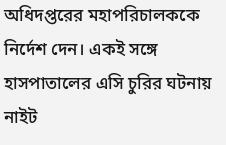অধিদপ্তরের মহাপরিচালককে নির্দেশ দেন। একই সঙ্গে হাসপাতালের এসি চুরির ঘটনায় নাইট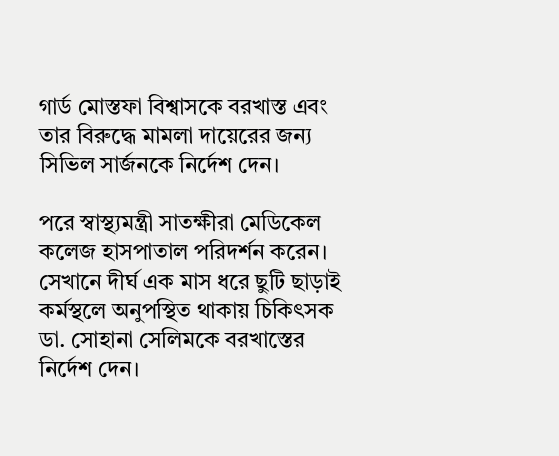গার্ড মোস্তফা বিশ্বাসকে বরখাস্ত এবং তার বিরুদ্ধে মামলা দায়েরের জন্য সিভিল সার্জনকে নির্দেশ দেন।

পরে স্বাস্থ্যমন্ত্রী সাতক্ষীরা মেডিকেল কলেজ হাসপাতাল পরিদর্শন করেন। সেখানে দীর্ঘ এক মাস ধরে ছুটি ছাড়াই কর্মস্থলে অনুপস্থিত থাকায় চিকিৎসক ডা. সোহানা সেলিমকে বরখাস্তের নির্দেশ দেন।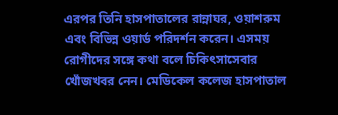এরপর তিনি হাসপাতালের রান্নাঘর, ওয়াশরুম এবং বিভিন্ন ওয়ার্ড পরিদর্শন করেন। এসময় রোগীদের সঙ্গে কথা বলে চিকিৎসাসেবার খোঁজখবর নেন। মেডিকেল কলেজ হাসপাতাল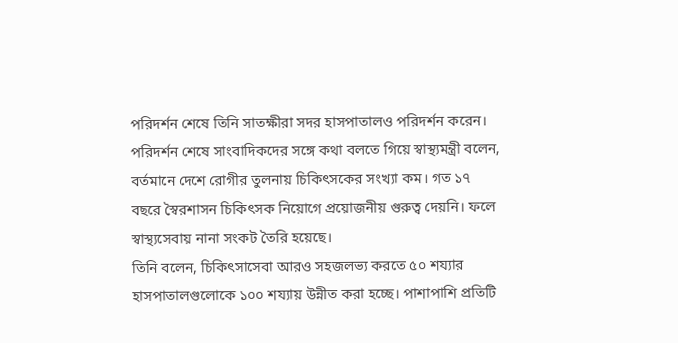পরিদর্শন শেষে তিনি সাতক্ষীরা সদর হাসপাতালও পরিদর্শন করেন।
পরিদর্শন শেষে সাংবাদিকদের সঙ্গে কথা বলতে গিয়ে স্বাস্থ্যমন্ত্রী বলেন, বর্তমানে দেশে রোগীর তুলনায় চিকিৎসকের সংখ্যা কম। গত ১৭ বছরে স্বৈরশাসন চিকিৎসক নিয়োগে প্রয়োজনীয় গুরুত্ব দেয়নি। ফলে স্বাস্থ্যসেবায় নানা সংকট তৈরি হয়েছে।
তিনি বলেন, চিকিৎসাসেবা আরও সহজলভ্য করতে ৫০ শয্যার হাসপাতালগুলোকে ১০০ শয্যায় উন্নীত করা হচ্ছে। পাশাপাশি প্রতিটি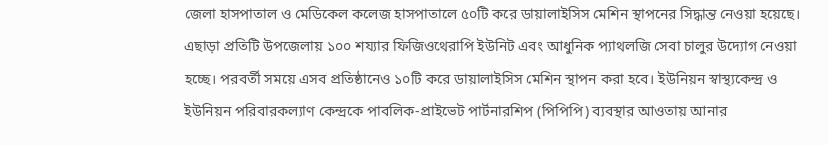জেলা হাসপাতাল ও মেডিকেল কলেজ হাসপাতালে ৫০টি করে ডায়ালাইসিস মেশিন স্থাপনের সিদ্ধান্ত নেওয়া হয়েছে।
এছাড়া প্রতিটি উপজেলায় ১০০ শয্যার ফিজিওথেরাপি ইউনিট এবং আধুনিক প্যাথলজি সেবা চালুর উদ্যোগ নেওয়া হচ্ছে। পরবর্তী সময়ে এসব প্রতিষ্ঠানেও ১০টি করে ডায়ালাইসিস মেশিন স্থাপন করা হবে। ইউনিয়ন স্বাস্থ্যকেন্দ্র ও ইউনিয়ন পরিবারকল্যাণ কেন্দ্রকে পাবলিক-প্রাইভেট পার্টনারশিপ (পিপিপি) ব্যবস্থার আওতায় আনার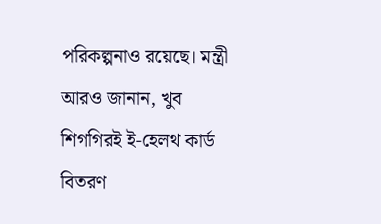পরিকল্পনাও রয়েছে। মন্ত্রী আরও জানান, খুব শিগগিরই ই-হেলথ কার্ড বিতরণ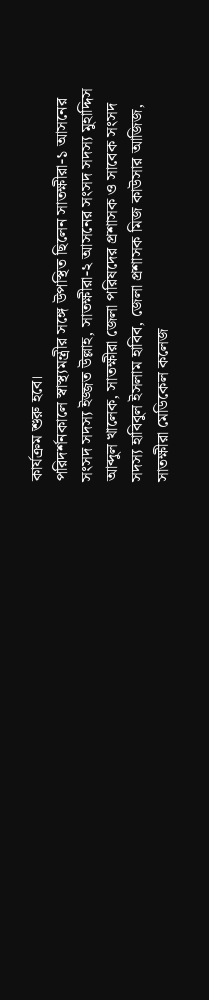কার্যক্রম শুরু হবে।
পরিদর্শনকালে স্বাস্থ্যমন্ত্রীর সঙ্গে উপস্থিত ছিলেন সাতক্ষীরা-১ আসনের সংসদ সদস্য ইজ্জত উল্লাহ, সাতক্ষীরা-২ আসনের সংসদ সদস্য মুহাদ্দিস আব্দুল খালেক, সাতক্ষীরা জেলা পরিষদের প্রশাসক ও সাবেক সংসদ সদস্য হাবিবুল ইসলাম হাবিব, জেলা প্রশাসক মিজ কাউসার আজিজ, সাতক্ষীরা মেডিকেল কলেজ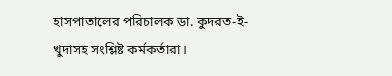হাসপাতালের পরিচালক ডা. কুদরত-ই-খুদাসহ সংশ্লিষ্ট কর্মকর্তারা।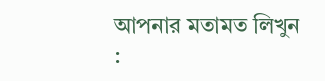আপনার মতামত লিখুন :